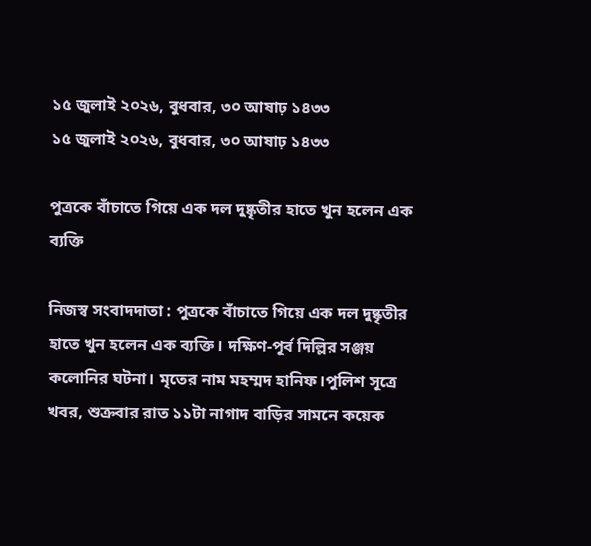১৫ জুলাই ২০২৬, বুধবার, ৩০ আষাঢ় ১৪৩৩
১৫ জুলাই ২০২৬, বুধবার, ৩০ আষাঢ় ১৪৩৩

পুত্রকে বাঁচাতে গিয়ে এক দল দুষ্কৃতীর হাতে খুন হলেন এক ব্যক্তি

নিজস্ব সংবাদদাতা : পুত্রকে বাঁচাতে গিয়ে এক দল দুষ্কৃতীর হাতে খুন হলেন এক ব্যক্তি। দক্ষিণ-পূর্ব দিল্লির সঞ্জয় কলোনির ঘটনা। মৃতের নাম মহম্মদ হানিফ।পুলিশ সূত্রে খবর, শুক্রবার রাত ১১টা নাগাদ বাড়ির সামনে কয়েক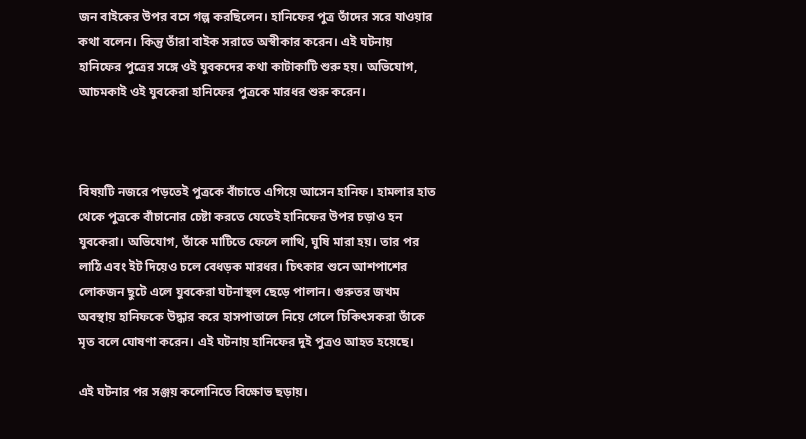জন বাইকের উপর বসে গল্প করছিলেন। হানিফের পুত্র তাঁদের সরে যাওয়ার কথা বলেন। কিন্তু তাঁরা বাইক সরাতে অস্বীকার করেন। এই ঘটনায় হানিফের পুত্রের সঙ্গে ওই যুবকদের কথা কাটাকাটি শুরু হয়। অভিযোগ, আচমকাই ওই যুবকেরা হানিফের পুত্রকে মারধর শুরু করেন।



বিষয়টি নজরে পড়তেই পুত্রকে বাঁচাতে এগিয়ে আসেন হানিফ। হামলার হাত থেকে পুত্রকে বাঁচানোর চেষ্টা করতে যেতেই হানিফের উপর চড়াও হন যুবকেরা। অভিযোগ, তাঁকে মাটিতে ফেলে লাথি, ঘুষি মারা হয়। তার পর লাঠি এবং ইট দিয়েও চলে বেধড়ক মারধর। চিৎকার শুনে আশপাশের লোকজন ছুটে এলে যুবকেরা ঘটনাস্থল ছেড়ে পালান। গুরুতর জখম অবস্থায় হানিফকে উদ্ধার করে হাসপাতালে নিয়ে গেলে চিকিৎসকরা তাঁকে মৃত বলে ঘোষণা করেন। এই ঘটনায় হানিফের দুই পুত্রও আহত হয়েছে।

এই ঘটনার পর সঞ্জয় কলোনিতে বিক্ষোভ ছড়ায়।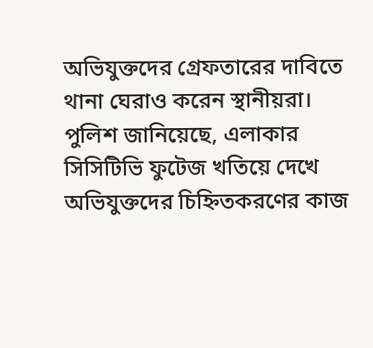অভিযুক্তদের গ্রেফতারের দাবিতে থানা ঘেরাও করেন স্থানীয়রা। পুলিশ জানিয়েছে, এলাকার সিসিটিভি ফুটেজ খতিয়ে দেখে অভিযুক্তদের চিহ্নিতকরণের কাজ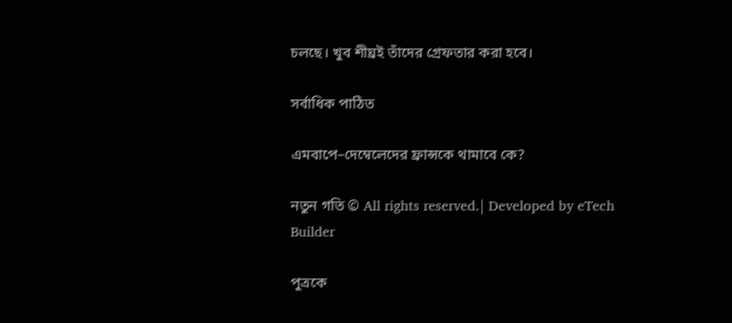চলছে। খুব শীঘ্রই তাঁদের গ্রেফতার করা হবে।

সর্বাধিক পাঠিত

এমবাপে–দেম্বেলেদের ফ্রান্সকে থামাবে কে?

নতুন গতি © All rights reserved.| Developed by eTech Builder

পুত্রকে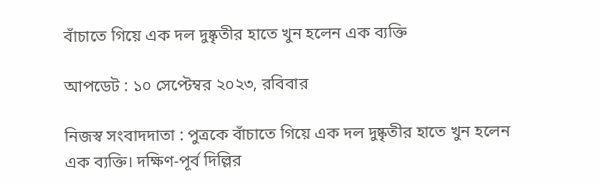বাঁচাতে গিয়ে এক দল দুষ্কৃতীর হাতে খুন হলেন এক ব্যক্তি

আপডেট : ১০ সেপ্টেম্বর ২০২৩, রবিবার

নিজস্ব সংবাদদাতা : পুত্রকে বাঁচাতে গিয়ে এক দল দুষ্কৃতীর হাতে খুন হলেন এক ব্যক্তি। দক্ষিণ-পূর্ব দিল্লির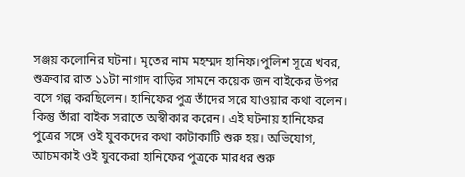সঞ্জয় কলোনির ঘটনা। মৃতের নাম মহম্মদ হানিফ।পুলিশ সূত্রে খবর, শুক্রবার রাত ১১টা নাগাদ বাড়ির সামনে কয়েক জন বাইকের উপর বসে গল্প করছিলেন। হানিফের পুত্র তাঁদের সরে যাওয়ার কথা বলেন। কিন্তু তাঁরা বাইক সরাতে অস্বীকার করেন। এই ঘটনায় হানিফের পুত্রের সঙ্গে ওই যুবকদের কথা কাটাকাটি শুরু হয়। অভিযোগ, আচমকাই ওই যুবকেরা হানিফের পুত্রকে মারধর শুরু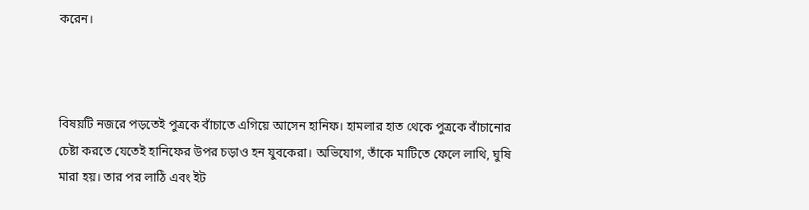করেন।



বিষয়টি নজরে পড়তেই পুত্রকে বাঁচাতে এগিয়ে আসেন হানিফ। হামলার হাত থেকে পুত্রকে বাঁচানোর চেষ্টা করতে যেতেই হানিফের উপর চড়াও হন যুবকেরা। অভিযোগ, তাঁকে মাটিতে ফেলে লাথি, ঘুষি মারা হয়। তার পর লাঠি এবং ইট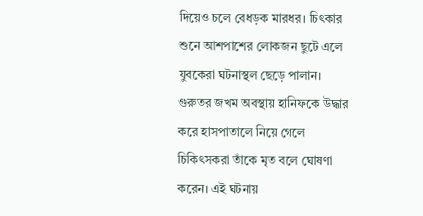দিয়েও চলে বেধড়ক মারধর। চিৎকার শুনে আশপাশের লোকজন ছুটে এলে যুবকেরা ঘটনাস্থল ছেড়ে পালান। গুরুতর জখম অবস্থায় হানিফকে উদ্ধার করে হাসপাতালে নিয়ে গেলে চিকিৎসকরা তাঁকে মৃত বলে ঘোষণা করেন। এই ঘটনায়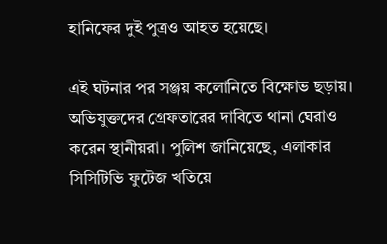হানিফের দুই পুত্রও আহত হয়েছে।

এই ঘটনার পর সঞ্জয় কলোনিতে বিক্ষোভ ছড়ায়। অভিযুক্তদের গ্রেফতারের দাবিতে থানা ঘেরাও করেন স্থানীয়রা। পুলিশ জানিয়েছে, এলাকার সিসিটিভি ফুটেজ খতিয়ে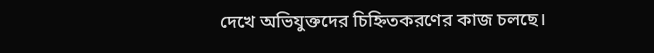দেখে অভিযুক্তদের চিহ্নিতকরণের কাজ চলছে।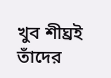খুব শীঘ্রই তাঁদের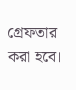গ্রেফতার করা হবে।